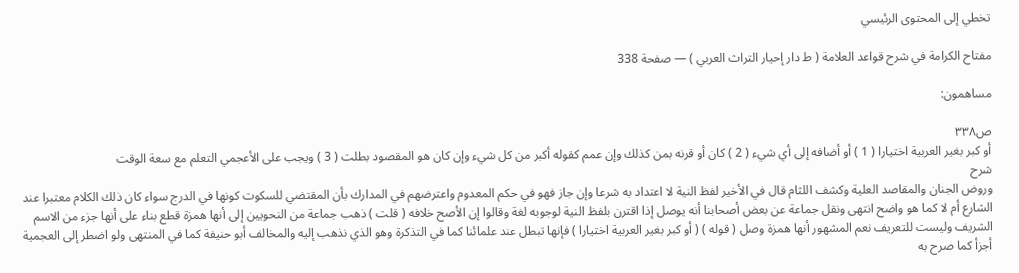تخطي إلى المحتوى الرئيسي

مفتاح الكرامة في شرح قواعد العلامة ( ط دار إحيار التراث العربي ) — صفحة 338

مساهمون:

ص٣٣٨
أو كبر بغير العربية اختيارا ( 1 ) أو أضافه إلى أي شيء ( 2 ) كان أو قرنه بمن كذلك وإن عمم كقوله أكبر من كل شيء وإن كان هو المقصود بطلت ( 3 ) ويجب على الأعجمي التعلم مع سعة الوقت
شرح
وروض الجنان والمقاصد العلية وكشف اللثام قال في الأخير لفظ النية لا اعتداد به شرعا وإن جاز فهو في حكم المعدوم واعترضهم في المدارك بأن المقتضي للسكوت كونها في الدرج سواء كان ذلك الكلام معتبرا عند الشارع أم لا كما هو واضح انتهى ونقل جماعة عن بعض أصحابنا أنه يوصل إذا اقترن بلفظ النية لوجوبه لغة وقالوا إن الأصح خلافه ( قلت ) ذهب جماعة من النحويين إلى أنها همزة قطع بناء على أنها جزء من الاسم الشريف وليست للتعريف نعم المشهور أنها همزة وصل ( قوله ) ( أو كبر بغير العربية اختيارا ) فإنها تبطل عند علمائنا كما في التذكرة وهو الذي نذهب إليه والمخالف أبو حنيفة كما في المنتهى ولو اضطر إلى العجمية أجزأ كما صرح به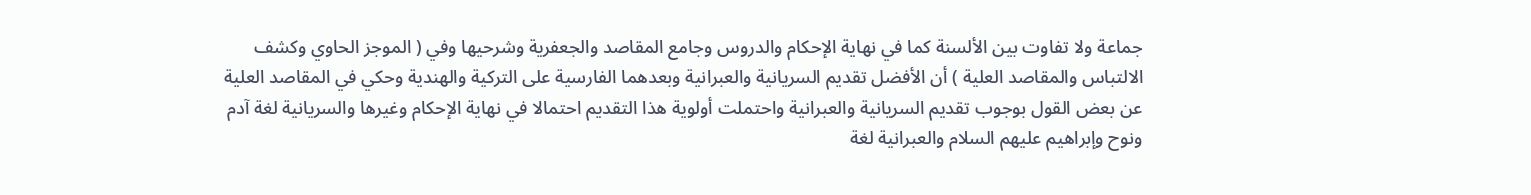جماعة ولا تفاوت بين الألسنة كما في نهاية الإحكام والدروس وجامع المقاصد والجعفرية وشرحيها وفي ( الموجز الحاوي وكشف الالتباس والمقاصد العلية ) أن الأفضل تقديم السريانية والعبرانية وبعدهما الفارسية على التركية والهندية وحكي في المقاصد العلية عن بعض القول بوجوب تقديم السريانية والعبرانية واحتملت أولوية هذا التقديم احتمالا في نهاية الإحكام وغيرها والسريانية لغة آدم ونوح وإبراهيم عليهم السلام والعبرانية لغة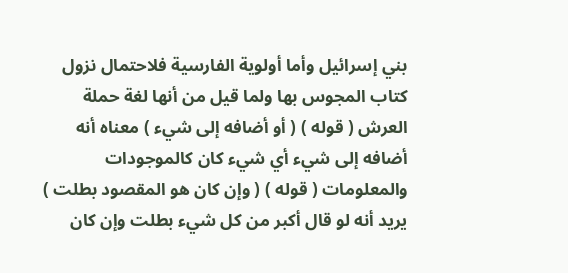بني إسرائيل وأما أولوية الفارسية فلاحتمال نزول كتاب المجوس بها ولما قيل من أنها لغة حملة العرش ( قوله ) ( أو أضافه إلى شيء ) معناه أنه أضافه إلى شيء أي شيء كان كالموجودات والمعلومات ( قوله ) ( وإن كان هو المقصود بطلت ) يريد أنه لو قال أكبر من كل شيء بطلت وإن كان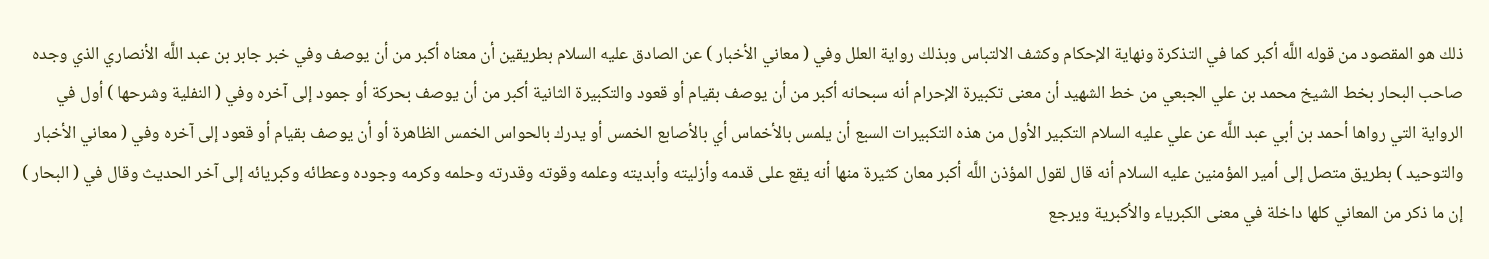ذلك هو المقصود من قوله اللَّه أكبر كما في التذكرة ونهاية الإحكام وكشف الالتباس وبذلك رواية العلل وفي ( معاني الأخبار ) عن الصادق عليه السلام بطريقين أن معناه أكبر من أن يوصف وفي خبر جابر بن عبد اللَّه الأنصاري الذي وجده صاحب البحار بخط الشيخ محمد بن علي الجبعي من خط الشهيد أن معنى تكبيرة الإحرام أنه سبحانه أكبر من أن يوصف بقيام أو قعود والتكبيرة الثانية أكبر من أن يوصف بحركة أو جمود إلى آخره وفي ( النفلية وشرحها ) أول في الرواية التي رواها أحمد بن أبي عبد اللَّه عن علي عليه السلام التكبير الأول من هذه التكبيرات السبع أن يلمس بالأخماس أي بالأصابع الخمس أو يدرك بالحواس الخمس الظاهرة أو أن يوصف بقيام أو قعود إلى آخره وفي ( معاني الأخبار والتوحيد ) بطريق متصل إلى أمير المؤمنين عليه السلام أنه قال لقول المؤذن اللَّه أكبر معان كثيرة منها أنه يقع على قدمه وأزليته وأبديته وعلمه وقوته وقدرته وحلمه وكرمه وجوده وعطائه وكبريائه إلى آخر الحديث وقال في ( البحار ) إن ما ذكر من المعاني كلها داخلة في معنى الكبرياء والأكبرية ويرجع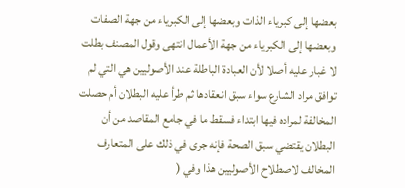بعضها إلى كبرياء الذات وبعضها إلى الكبرياء من جهة الصفات وبعضها إلى الكبرياء من جهة الأعمال انتهى وقول المصنف بطلت لا غبار عليه أصلا لأن العبادة الباطلة عند الأصوليين هي التي لم توافق مراد الشارع سواء سبق انعقادها ثم طرأ عليه البطلان أم حصلت المخالفة لمراده فيها ابتداء فسقط ما في جامع المقاصد من أن البطلان يقتضي سبق الصحة فإنه جرى في ذلك على المتعارف المخالف لاصطلاح الأصوليين هذا وفي (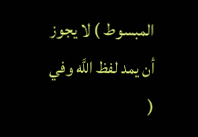المبسوط ) لا يجوز أن يمد لفظ اللَّه وفي (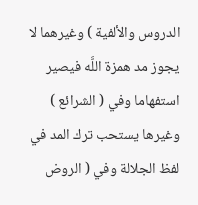الدروس والألفية ) وغيرهما لا يجوز مد همزة اللَّه فيصير استفهاما وفي ( الشرائع ) وغيرها يستحب ترك المد في لفظ الجلالة وفي ( الروض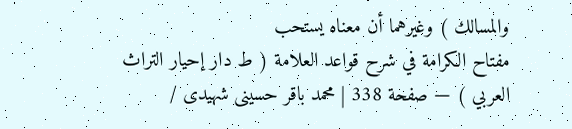والمسالك ) وغيرهما أن معناه يستحب
مفتاح الكرامة في شرح قواعد العلامة ( ط دار إحيار التراث العربي ) — صفحة 338 | محمد باقر حسينى شهيدى /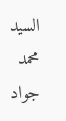السيد محمد جواد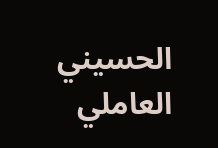الحسيني العاملي